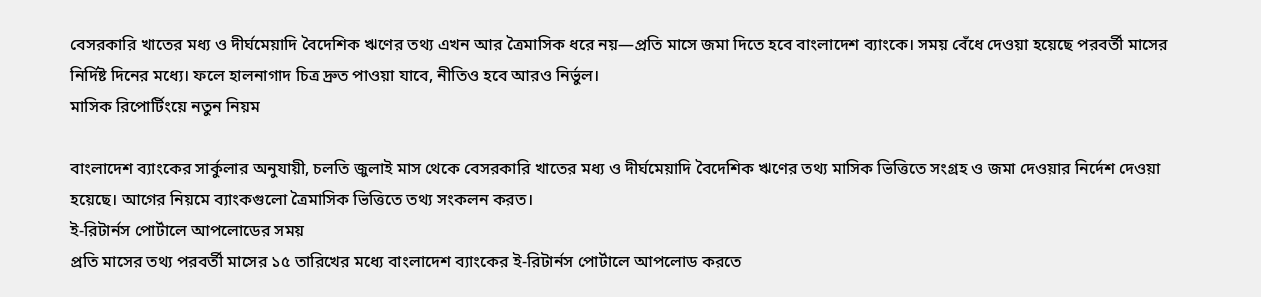বেসরকারি খাতের মধ্য ও দীর্ঘমেয়াদি বৈদেশিক ঋণের তথ্য এখন আর ত্রৈমাসিক ধরে নয়—প্রতি মাসে জমা দিতে হবে বাংলাদেশ ব্যাংকে। সময় বেঁধে দেওয়া হয়েছে পরবর্তী মাসের নির্দিষ্ট দিনের মধ্যে। ফলে হালনাগাদ চিত্র দ্রুত পাওয়া যাবে, নীতিও হবে আরও নির্ভুল।
মাসিক রিপোর্টিংয়ে নতুন নিয়ম

বাংলাদেশ ব্যাংকের সার্কুলার অনুযায়ী, চলতি জুলাই মাস থেকে বেসরকারি খাতের মধ্য ও দীর্ঘমেয়াদি বৈদেশিক ঋণের তথ্য মাসিক ভিত্তিতে সংগ্রহ ও জমা দেওয়ার নির্দেশ দেওয়া হয়েছে। আগের নিয়মে ব্যাংকগুলো ত্রৈমাসিক ভিত্তিতে তথ্য সংকলন করত।
ই-রিটার্নস পোর্টালে আপলোডের সময়
প্রতি মাসের তথ্য পরবর্তী মাসের ১৫ তারিখের মধ্যে বাংলাদেশ ব্যাংকের ই-রিটার্নস পোর্টালে আপলোড করতে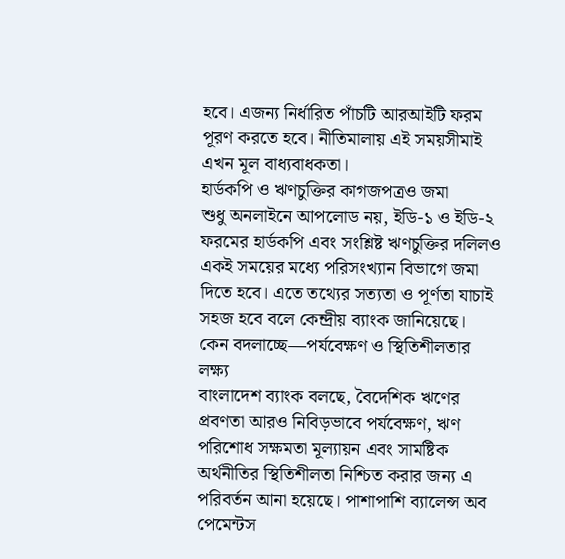হবে। এজন্য নির্ধারিত পাঁচটি আরআইটি ফরম পূরণ করতে হবে। নীতিমালায় এই সময়সীমাই এখন মূল বাধ্যবাধকতা।
হার্ডকপি ও ঋণচুক্তির কাগজপত্রও জমা
শুধু অনলাইনে আপলোড নয়, ইডি-১ ও ইডি-২ ফরমের হার্ডকপি এবং সংশ্লিষ্ট ঋণচুক্তির দলিলও একই সময়ের মধ্যে পরিসংখ্যান বিভাগে জমা দিতে হবে। এতে তথ্যের সত্যতা ও পূর্ণতা যাচাই সহজ হবে বলে কেন্দ্রীয় ব্যাংক জানিয়েছে।
কেন বদলাচ্ছে—পর্যবেক্ষণ ও স্থিতিশীলতার লক্ষ্য
বাংলাদেশ ব্যাংক বলছে, বৈদেশিক ঋণের প্রবণতা আরও নিবিড়ভাবে পর্যবেক্ষণ, ঋণ পরিশোধ সক্ষমতা মূল্যায়ন এবং সামষ্টিক অর্থনীতির স্থিতিশীলতা নিশ্চিত করার জন্য এ পরিবর্তন আনা হয়েছে। পাশাপাশি ব্যালেন্স অব পেমেন্টস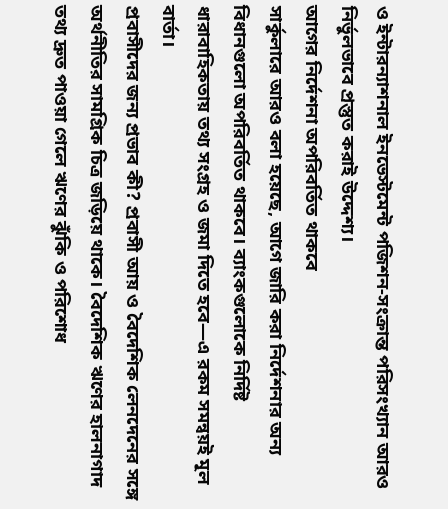ও ইন্টারন্যাশনাল ইনভেস্টমেন্ট পজিশন-সংক্রান্ত পরিসংখ্যান আরও নির্ভুলভাবে প্রস্তুত করাই উদ্দেশ্য।
আগের নির্দেশনা অপরিবর্তিত থাকবে
সার্কুলারে আরও বলা হয়েছে, আগে জারি করা নির্দেশনার অন্য বিধানগুলো অপরিবর্তিত থাকবে। ব্যাংকগুলোকে নির্দিষ্ট ধারাবাহিকতায় তথ্য সংগ্রহ ও জমা দিতে হবে—এ রকম সমন্বয়ই মূল বার্তা।
প্রবাসীদের জন্য প্রভাব কী? প্রবাসী আয় ও বৈদেশিক লেনদেনের সঙ্গে অর্থনীতির সামগ্রিক চিত্র জড়িয়ে থাকে। বৈদেশিক ঋণের হালনাগাদ তথ্য দ্রুত পাওয়া গেলে ঋণের ঝুঁকি ও পরিশোধ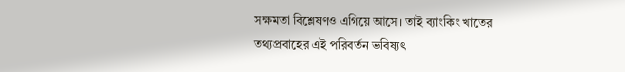সক্ষমতা বিশ্লেষণও এগিয়ে আসে। তাই ব্যাংকিং খাতের তথ্যপ্রবাহের এই পরিবর্তন ভবিষ্যৎ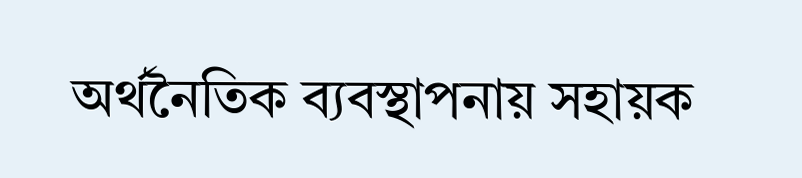অর্থনৈতিক ব্যবস্থাপনায় সহায়ক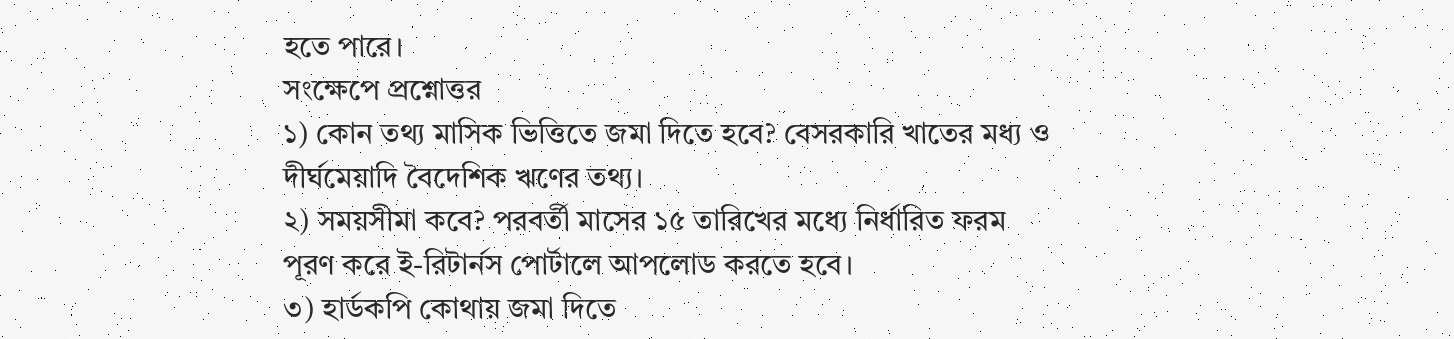হতে পারে।
সংক্ষেপে প্রশ্নোত্তর
১) কোন তথ্য মাসিক ভিত্তিতে জমা দিতে হবে? বেসরকারি খাতের মধ্য ও দীর্ঘমেয়াদি বৈদেশিক ঋণের তথ্য।
২) সময়সীমা কবে? পরবর্তী মাসের ১৫ তারিখের মধ্যে নির্ধারিত ফরম পূরণ করে ই-রিটার্নস পোর্টালে আপলোড করতে হবে।
৩) হার্ডকপি কোথায় জমা দিতে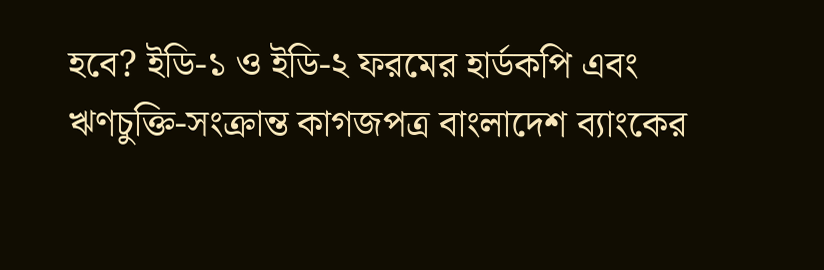হবে? ইডি-১ ও ইডি-২ ফরমের হার্ডকপি এবং ঋণচুক্তি-সংক্রান্ত কাগজপত্র বাংলাদেশ ব্যাংকের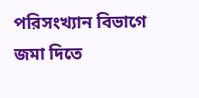পরিসংখ্যান বিভাগে জমা দিতে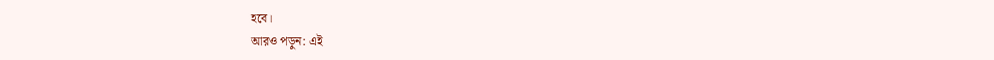হবে।
আরও পড়ুন: এই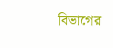বিভাগের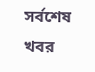সর্বশেষ খবর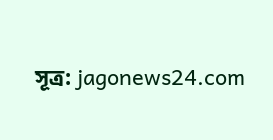সূত্র: jagonews24.com